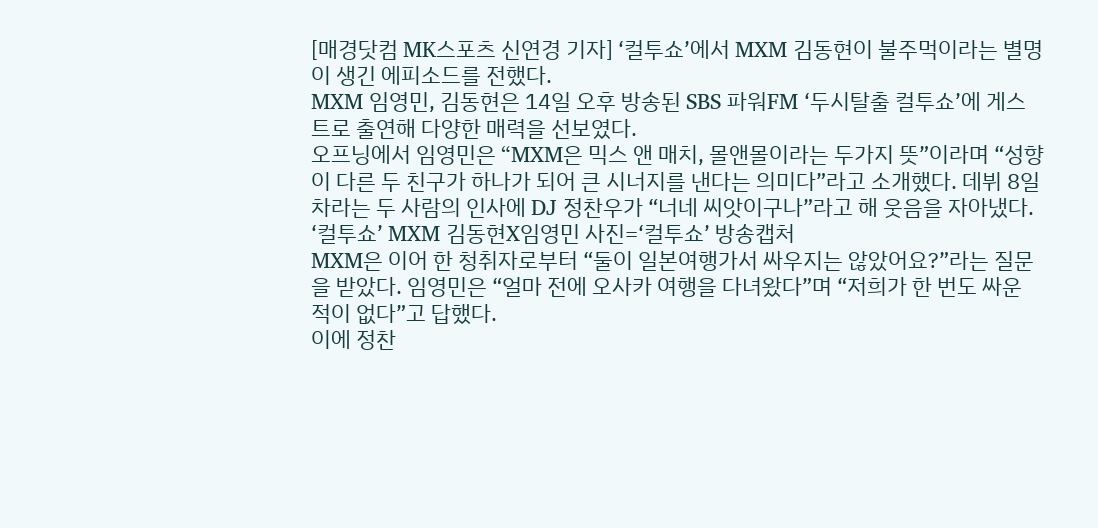[매경닷컴 MK스포츠 신연경 기자] ‘컬투쇼’에서 MXM 김동현이 불주먹이라는 별명이 생긴 에피소드를 전했다.
MXM 임영민, 김동현은 14일 오후 방송된 SBS 파워FM ‘두시탈출 컬투쇼’에 게스트로 출연해 다양한 매력을 선보였다.
오프닝에서 임영민은 “MXM은 믹스 앤 매치, 몰앤몰이라는 두가지 뜻”이라며 “성향이 다른 두 친구가 하나가 되어 큰 시너지를 낸다는 의미다”라고 소개했다. 데뷔 8일차라는 두 사람의 인사에 DJ 정찬우가 “너네 씨앗이구나”라고 해 웃음을 자아냈다.
‘컬투쇼’ MXM 김동현X임영민 사진=‘컬투쇼’ 방송캡처
MXM은 이어 한 청취자로부터 “둘이 일본여행가서 싸우지는 않았어요?”라는 질문을 받았다. 임영민은 “얼마 전에 오사카 여행을 다녀왔다”며 “저희가 한 번도 싸운 적이 없다”고 답했다.
이에 정찬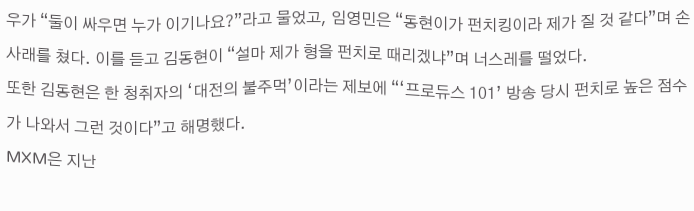우가 “둘이 싸우면 누가 이기나요?”라고 물었고, 임영민은 “동현이가 펀치킹이라 제가 질 것 같다”며 손사래를 쳤다. 이를 듣고 김동현이 “설마 제가 형을 펀치로 때리겠냐”며 너스레를 떨었다.
또한 김동현은 한 청취자의 ‘대전의 불주먹’이라는 제보에 “‘프로듀스 101’ 방송 당시 펀치로 높은 점수가 나와서 그런 것이다”고 해명했다.
MXM은 지난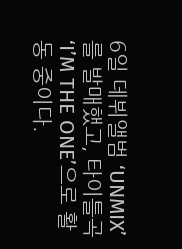6일 데뷔앨범 ‘UNMIX’를 발매했고, 타이틀곡 ‘I’M THE ONE’으로 활동 중이다.